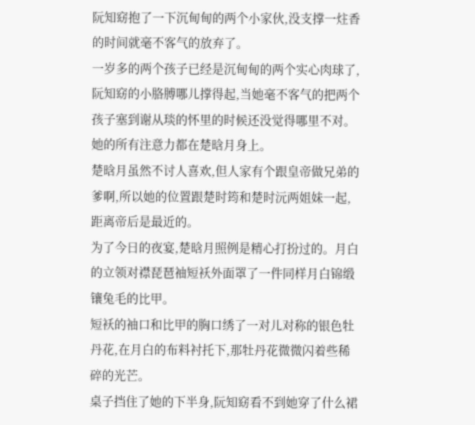阮知窈抱了一下沉甸甸的两个小家伙,没支撑一炷香的时间就毫不客气的放弃了。
一岁多的两个孩子已经是沉甸甸的两个实心肉球了,阮知窈的小胳膊哪儿撑得起,当她毫不客气的把两个孩子塞到谢从琰的怀里的时候还没觉得哪里不对。
她的所有注意力都在楚晗月身上。
楚晗月虽然不讨人喜欢,但人家有个跟皇帝做兄弟的爹啊,所以她的位置跟楚时筠和楚时沅两姐妹一起,距离帝后是最近的。
为了今日的夜宴,楚晗月照例是精心打扮过的。月白的立领对襟琵琶袖短袄外面罩了一件同样月白锦缎镶兔毛的比甲。
短袄的袖口和比甲的胸口绣了一对儿对称的银色牡丹花,在月白的布料衬托下,那牡丹花微微闪着些稀碎的光芒。
桌子挡住了她的下半身,阮知窈看不到她穿了什么裙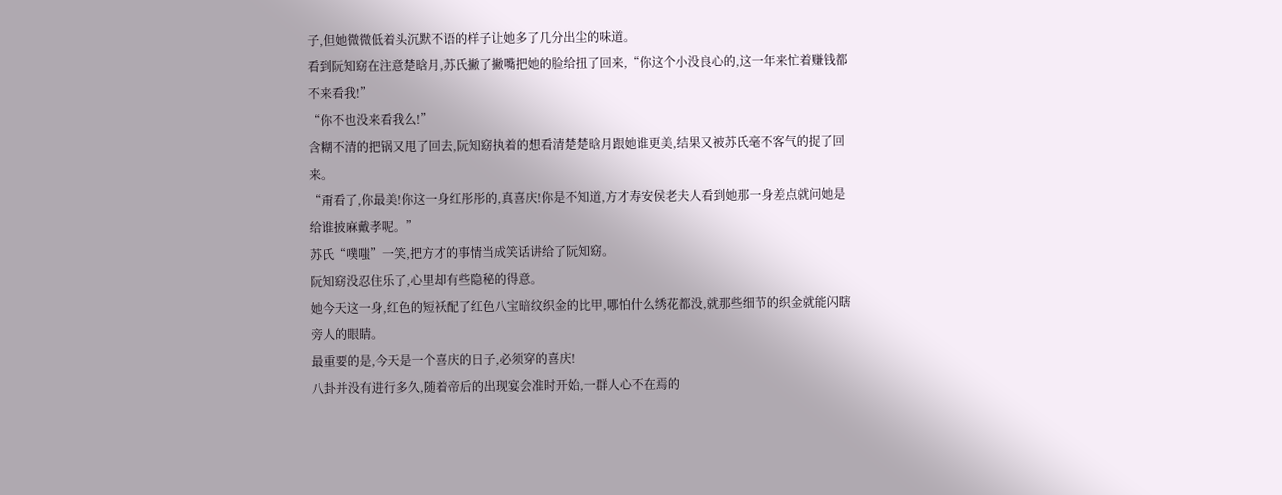子,但她微微低着头沉默不语的样子让她多了几分出尘的味道。
看到阮知窈在注意楚晗月,苏氏撇了撇嘴把她的脸给扭了回来,“你这个小没良心的,这一年来忙着赚钱都不来看我!”
“你不也没来看我么!”
含糊不清的把锅又甩了回去,阮知窈执着的想看清楚楚晗月跟她谁更美,结果又被苏氏毫不客气的捉了回来。
“甭看了,你最美!你这一身红彤彤的,真喜庆!你是不知道,方才寿安侯老夫人看到她那一身差点就问她是给谁披麻戴孝呢。”
苏氏“噗嗤”一笑,把方才的事情当成笑话讲给了阮知窈。
阮知窈没忍住乐了,心里却有些隐秘的得意。
她今天这一身,红色的短袄配了红色八宝暗纹织金的比甲,哪怕什么绣花都没,就那些细节的织金就能闪瞎旁人的眼睛。
最重要的是,今天是一个喜庆的日子,必须穿的喜庆!
八卦并没有进行多久,随着帝后的出现宴会准时开始,一群人心不在焉的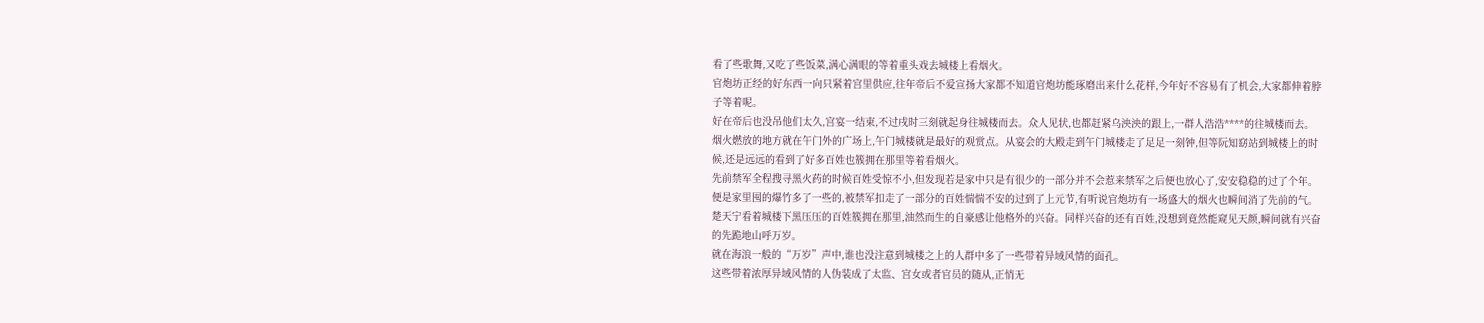看了些歌舞,又吃了些饭菜,满心满眼的等着重头戏去城楼上看烟火。
官炮坊正经的好东西一向只紧着宫里供应,往年帝后不爱宣扬大家都不知道官炮坊能琢磨出来什么花样,今年好不容易有了机会,大家都伸着脖子等着呢。
好在帝后也没吊他们太久,宫宴一结束,不过戌时三刻就起身往城楼而去。众人见状,也都赶紧乌泱泱的跟上,一群人浩浩****的往城楼而去。
烟火燃放的地方就在午门外的广场上,午门城楼就是最好的观赏点。从宴会的大殿走到午门城楼走了足足一刻钟,但等阮知窈站到城楼上的时候,还是远远的看到了好多百姓也簇拥在那里等着看烟火。
先前禁军全程搜寻黑火药的时候百姓受惊不小,但发现若是家中只是有很少的一部分并不会惹来禁军之后便也放心了,安安稳稳的过了个年。
便是家里囤的爆竹多了一些的,被禁军扣走了一部分的百姓惴惴不安的过到了上元节,有听说官炮坊有一场盛大的烟火也瞬间消了先前的气。
楚天宁看着城楼下黑压压的百姓簇拥在那里,油然而生的自豪感让他格外的兴奋。同样兴奋的还有百姓,没想到竟然能窥见天颜,瞬间就有兴奋的先跪地山呼万岁。
就在海浪一般的“万岁”声中,谁也没注意到城楼之上的人群中多了一些带着异域风情的面孔。
这些带着浓厚异域风情的人伪装成了太监、宫女或者官员的随从,正悄无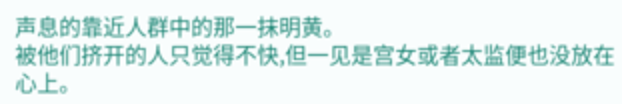声息的靠近人群中的那一抹明黄。
被他们挤开的人只觉得不快,但一见是宫女或者太监便也没放在心上。